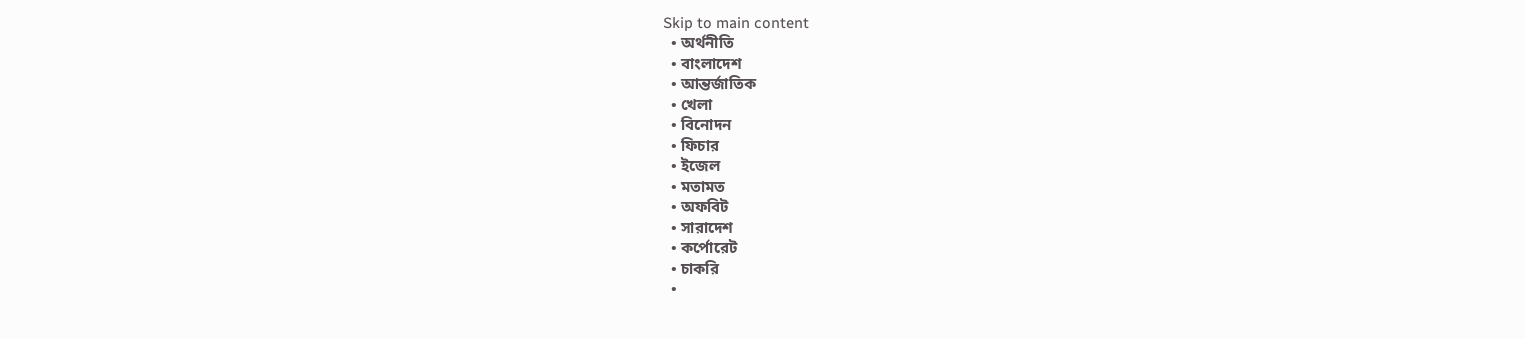Skip to main content
  • অর্থনীতি
  • বাংলাদেশ
  • আন্তর্জাতিক
  • খেলা
  • বিনোদন
  • ফিচার
  • ইজেল
  • মতামত
  • অফবিট
  • সারাদেশ
  • কর্পোরেট
  • চাকরি
  •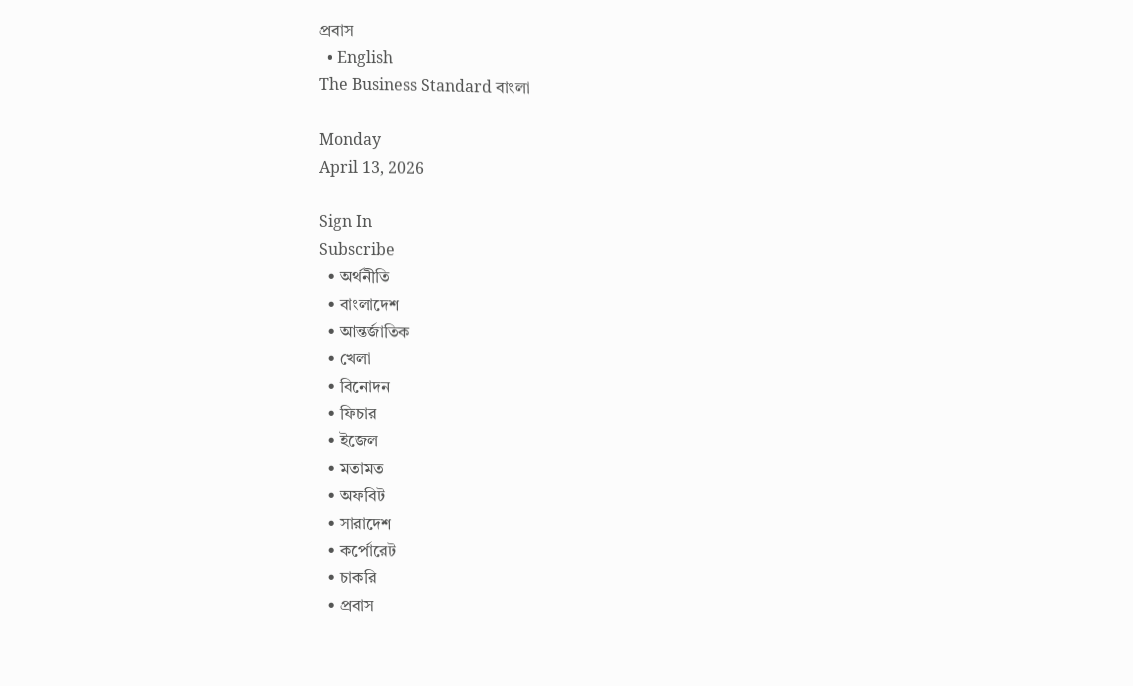প্রবাস
  • English
The Business Standard বাংলা

Monday
April 13, 2026

Sign In
Subscribe
  • অর্থনীতি
  • বাংলাদেশ
  • আন্তর্জাতিক
  • খেলা
  • বিনোদন
  • ফিচার
  • ইজেল
  • মতামত
  • অফবিট
  • সারাদেশ
  • কর্পোরেট
  • চাকরি
  • প্রবাস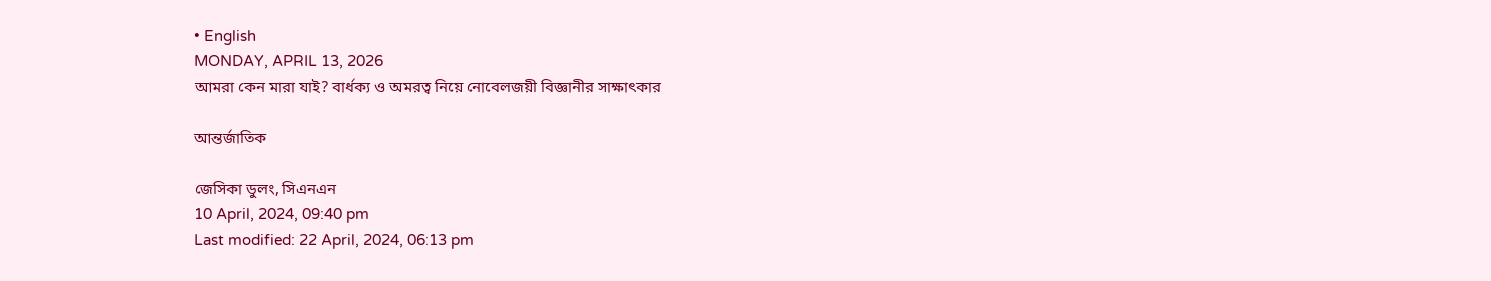• English
MONDAY, APRIL 13, 2026
আমরা কেন মারা যাই? বার্ধক্য ও অমরত্ব নিয়ে নোবেলজয়ী বিজ্ঞানীর সাক্ষাৎকার

আন্তর্জাতিক

জেসিকা ডুলং, সিএনএন
10 April, 2024, 09:40 pm
Last modified: 22 April, 2024, 06:13 pm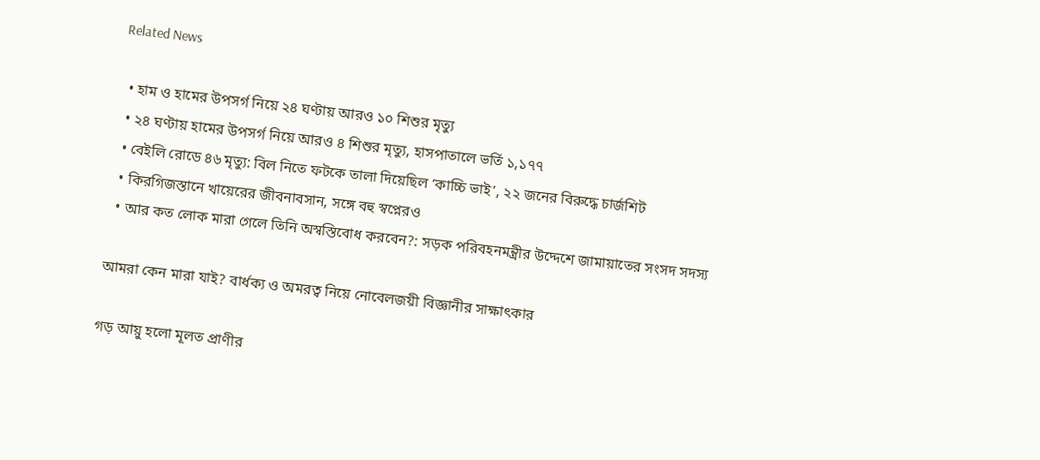Related News

  • হাম ও হামের উপসর্গ নিয়ে ২৪ ঘণ্টায় আরও ১০ শিশুর মৃত্যু
  • ২৪ ঘণ্টায় হামের উপসর্গ নিয়ে আরও ৪ শিশুর মৃত্যু, হাসপাতালে ভর্তি ১,১৭৭
  • বেইলি রোডে ৪৬ মৃত্যু: বিল নিতে ফটকে তালা দিয়েছিল ‘কাচ্চি ভাই’, ২২ জনের বিরুদ্ধে চার্জশিট
  • কিরগিজস্তানে খায়েরের জীবনাবসান, সঙ্গে বহু স্বপ্নেরও
  • আর কত লোক মারা গেলে তিনি অস্বস্তিবোধ করবেন?: সড়ক পরিবহনমন্ত্রীর উদ্দেশে জামায়াতের সংসদ সদস্য

আমরা কেন মারা যাই? বার্ধক্য ও অমরত্ব নিয়ে নোবেলজয়ী বিজ্ঞানীর সাক্ষাৎকার

গড় আয়ু হলো মূলত প্রাণীর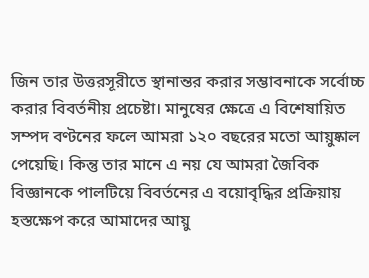জিন তার উত্তরসূরীতে স্থানান্তর করার সম্ভাবনাকে সর্বোচ্চ করার বিবর্তনীয় প্রচেষ্টা। মানুষের ক্ষেত্রে এ বিশেষায়িত সম্পদ বণ্টনের ফলে আমরা ১২০ বছরের মতো আয়ুষ্কাল পেয়েছি। কিন্তু তার মানে এ নয় যে আমরা জৈবিক বিজ্ঞানকে পালটিয়ে বিবর্তনের এ বয়োবৃদ্ধির প্রক্রিয়ায় হস্তক্ষেপ করে আমাদের আয়ু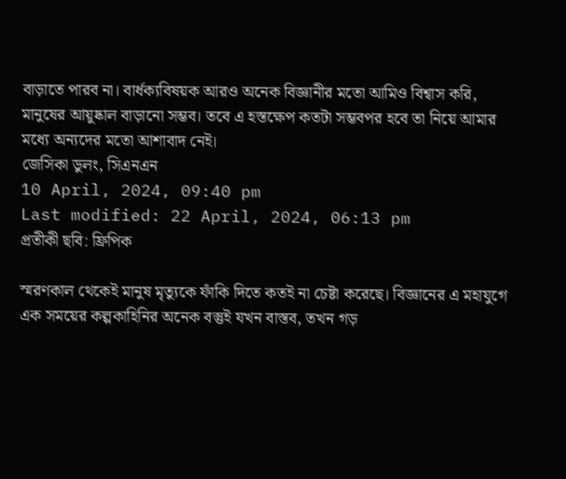বাড়াতে পারব না। বার্ধক্যবিষয়ক আরও অনেক বিজ্ঞানীর মতো আমিও বিশ্বাস করি, মানুষের আয়ুষ্কাল বাড়ানো সম্ভব। তবে এ হস্তক্ষেপ কতটা সম্ভবপর হবে তা নিয়ে আমার মধ্যে অন্যদের মতো আশাবাদ নেই।
জেসিকা ডুলং, সিএনএন
10 April, 2024, 09:40 pm
Last modified: 22 April, 2024, 06:13 pm
প্রতীকী ছবি: ফ্রিপিক

স্মরণকাল থেকেই মানুষ মৃত্যুকে ফাঁকি দিতে কতই না চেষ্টা করেছে। বিজ্ঞানের এ মহাযুগে এক সময়ের কল্পকাহিনির অনেক বস্তুই যখন বাস্তব, তখন গড়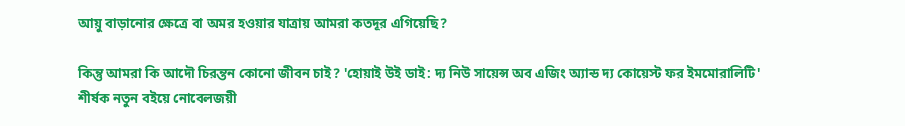আয়ু বাড়ানোর ক্ষেত্রে বা অমর হওয়ার যাত্রায় আমরা কতদূর এগিয়েছি?

কিন্তু আমরা কি আদৌ চিরন্তন কোনো জীবন চাই? 'হোয়াই উই ডাই: দ্য নিউ সায়েন্স অব এজিং অ্যান্ড দ্য কোয়েস্ট ফর ইমমোরালিটি' শীর্ষক নতুন বইয়ে নোবেলজয়ী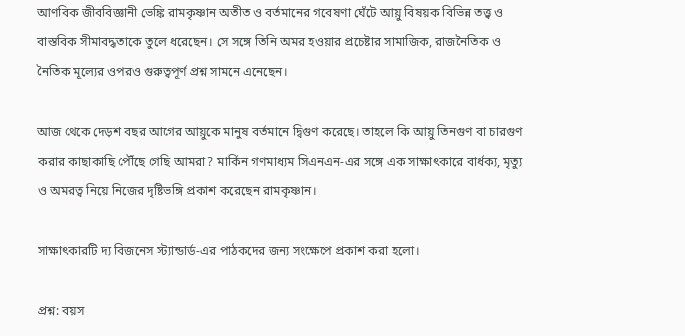আণবিক জীববিজ্ঞানী ভেঙ্কি রামকৃষ্ণান অতীত ও বর্তমানের গবেষণা ঘেঁটে আয়ু বিষয়ক বিভিন্ন তত্ত্ব ও বাস্তবিক সীমাবদ্ধতাকে তুলে ধরেছেন। সে সঙ্গে তিনি অমর হওয়ার প্রচেষ্টার সামাজিক, রাজনৈতিক ও নৈতিক মূল্যের ওপরও গুরুত্বপূর্ণ প্রশ্ন সামনে এনেছেন।

আজ থেকে দেড়শ বছর আগের আয়ুকে মানুষ বর্তমানে দ্বিগুণ করেছে। তাহলে কি আয়ু তিনগুণ বা চারগুণ করার কাছাকাছি পৌঁছে গেছি আমরা? মার্কিন গণমাধ্যম সিএনএন-এর সঙ্গে এক সাক্ষাৎকারে বার্ধক্য, মৃত্যু ও অমরত্ব নিয়ে নিজের দৃষ্টিভঙ্গি প্রকাশ করেছেন রামকৃষ্ণান।

সাক্ষাৎকারটি দ্য বিজনেস স্ট্যান্ডার্ড-এর পাঠকদের জন্য সংক্ষেপে প্রকাশ করা হলো।

প্রশ্ন: বয়স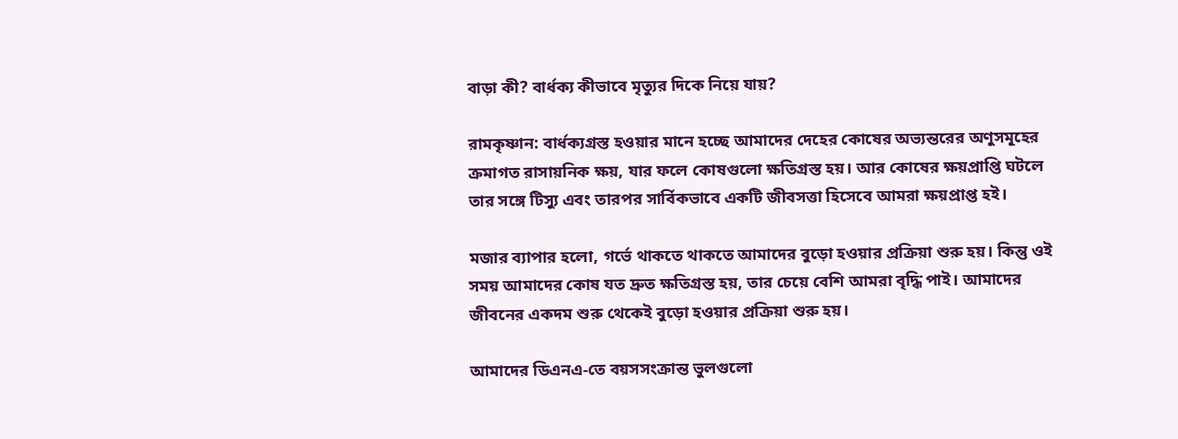বাড়া কী? বার্ধক্য কীভাবে মৃত্যুর দিকে নিয়ে যায়?

রামকৃষ্ণান: বার্ধক্যগ্রস্ত হওয়ার মানে হচ্ছে আমাদের দেহের কোষের অভ্যন্তরের অণুসমূহের ক্রমাগত রাসায়নিক ক্ষয়, যার ফলে কোষগুলো ক্ষতিগ্রস্ত হয়। আর কোষের ক্ষয়প্রাপ্তি ঘটলে তার সঙ্গে টিস্যু এবং তারপর সার্বিকভাবে একটি জীবসত্তা হিসেবে আমরা ক্ষয়প্রাপ্ত হই।

মজার ব্যাপার হলো, গর্ভে থাকতে থাকতে আমাদের বুড়ো হওয়ার প্রক্রিয়া শুরু হয়। কিন্তু ওই সময় আমাদের কোষ যত দ্রুত ক্ষতিগ্রস্ত হয়, তার চেয়ে বেশি আমরা বৃদ্ধি পাই। আমাদের জীবনের একদম শুরু থেকেই বুড়ো হওয়ার প্রক্রিয়া শুরু হয়।

আমাদের ডিএনএ-তে বয়সসংক্রান্ত ভুলগুলো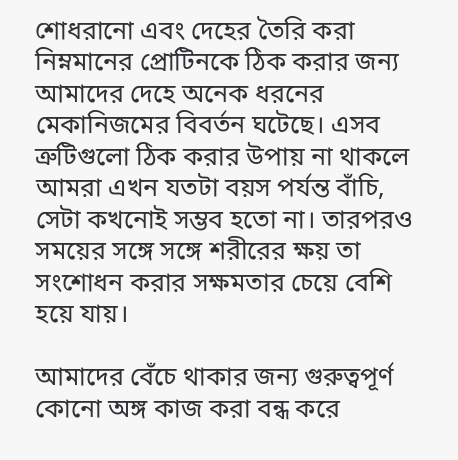শোধরানো এবং দেহের তৈরি করা নিম্নমানের প্রোটিনকে ঠিক করার জন্য আমাদের দেহে অনেক ধরনের মেকানিজমের বিবর্তন ঘটেছে। এসব ত্রুটিগুলো ঠিক করার উপায় না থাকলে আমরা এখন যতটা বয়স পর্যন্ত বাঁচি, সেটা কখনোই সম্ভব হতো না। তারপরও সময়ের সঙ্গে সঙ্গে শরীরের ক্ষয় তা সংশোধন করার সক্ষমতার চেয়ে বেশি হয়ে যায়।

আমাদের বেঁচে থাকার জন্য গুরুত্বপূর্ণ কোনো অঙ্গ কাজ করা বন্ধ করে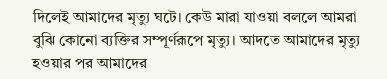দিলেই আমাদের মৃত্যু ঘটে। কেউ মারা যাওয়া বললে আমরা বুঝি কোনো ব্যক্তির সম্পূর্ণরূপে মৃত্যু। আদতে আমাদের মৃত্যু হওয়ার পর আমাদের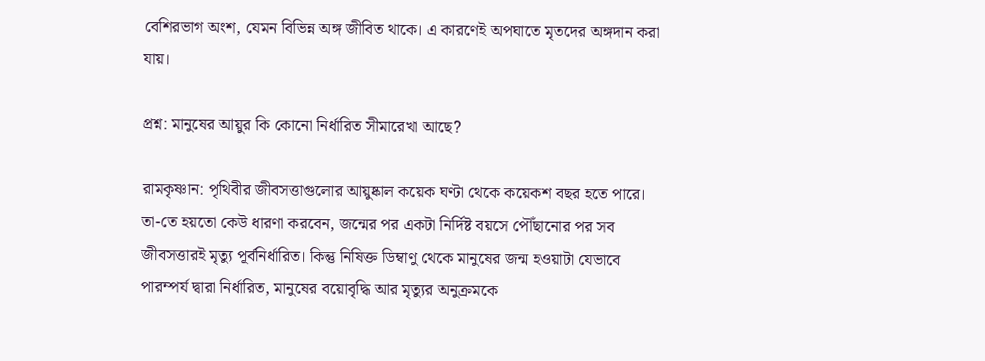বেশিরভাগ অংশ, যেমন বিভিন্ন অঙ্গ জীবিত থাকে। এ কারণেই অপঘাতে মৃতদের অঙ্গদান করা যায়।

প্রশ্ন: মানুষের আয়ুর কি কোনো নির্ধারিত সীমারেখা আছে?

রামকৃষ্ণান: পৃথিবীর জীবসত্তাগুলোর আয়ুষ্কাল কয়েক ঘণ্টা থেকে কয়েকশ বছর হতে পারে। তা-তে হয়তো কেউ ধারণা করবেন, জন্মের পর একটা নির্দিষ্ট বয়সে পৌঁছানোর পর সব জীবসত্তারই মৃত্যু পূর্বনির্ধারিত। কিন্তু নিষিক্ত ডিম্বাণু থেকে মানুষের জন্ম হওয়াটা যেভাবে পারম্পর্য দ্বারা নির্ধারিত, মানুষের বয়োবৃদ্ধি আর মৃত্যুর অনুক্রমকে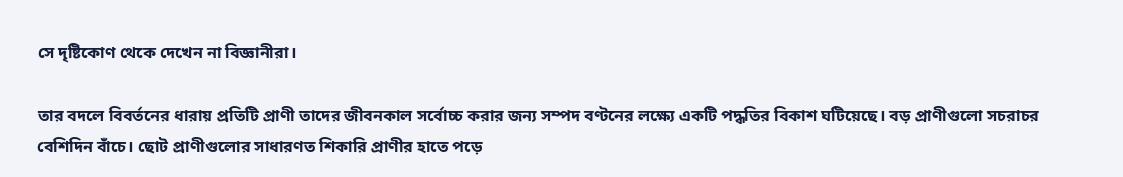সে দৃষ্টিকোণ থেকে দেখেন না বিজ্ঞানীরা।

তার বদলে বিবর্তনের ধারায় প্রতিটি প্রাণী তাদের জীবনকাল সর্বোচ্চ করার জন্য সম্পদ বণ্টনের লক্ষ্যে একটি পদ্ধতির বিকাশ ঘটিয়েছে। বড় প্রাণীগুলো সচরাচর বেশিদিন বাঁচে। ছোট প্রাণীগুলোর সাধারণত শিকারি প্রাণীর হাতে পড়ে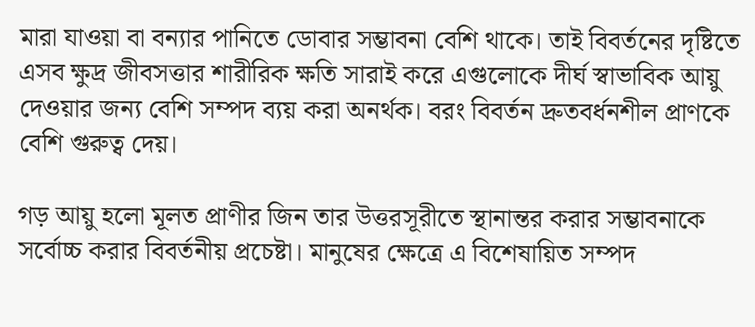মারা যাওয়া বা বন্যার পানিতে ডোবার সম্ভাবনা বেশি থাকে। তাই বিবর্তনের দৃষ্টিতে এসব ক্ষুদ্র জীবসত্তার শারীরিক ক্ষতি সারাই করে এগুলোকে দীর্ঘ স্বাভাবিক আয়ু দেওয়ার জন্য বেশি সম্পদ ব্যয় করা অনর্থক। বরং বিবর্তন দ্রুতবর্ধনশীল প্রাণকে বেশি গুরুত্ব দেয়।

গড় আয়ু হলো মূলত প্রাণীর জিন তার উত্তরসূরীতে স্থানান্তর করার সম্ভাবনাকে সর্বোচ্চ করার বিবর্তনীয় প্রচেষ্টা। মানুষের ক্ষেত্রে এ বিশেষায়িত সম্পদ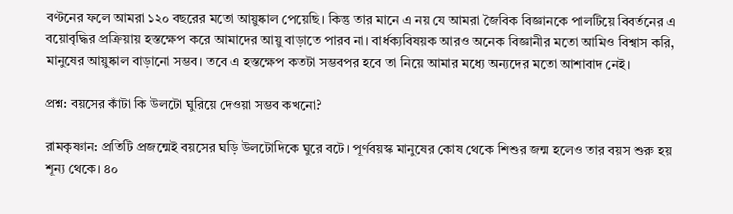বণ্টনের ফলে আমরা ১২০ বছরের মতো আয়ুষ্কাল পেয়েছি। কিন্তু তার মানে এ নয় যে আমরা জৈবিক বিজ্ঞানকে পালটিয়ে বিবর্তনের এ বয়োবৃদ্ধির প্রক্রিয়ায় হস্তক্ষেপ করে আমাদের আয়ু বাড়াতে পারব না। বার্ধক্যবিষয়ক আরও অনেক বিজ্ঞানীর মতো আমিও বিশ্বাস করি, মানুষের আয়ুষ্কাল বাড়ানো সম্ভব। তবে এ হস্তক্ষেপ কতটা সম্ভবপর হবে তা নিয়ে আমার মধ্যে অন্যদের মতো আশাবাদ নেই।

প্রশ্ন: বয়সের কাঁটা কি উলটো ঘুরিয়ে দেওয়া সম্ভব কখনো?

রামকৃষ্ণান: প্রতিটি প্রজন্মেই বয়সের ঘড়ি উলটোদিকে ঘুরে বটে। পূর্ণবয়স্ক মানুষের কোষ থেকে শিশুর জন্ম হলেও তার বয়স শুরু হয় শূন্য থেকে। ৪০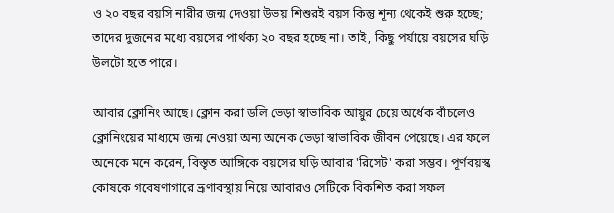ও ২০ বছর বয়সি নারীর জন্ম দেওয়া উভয় শিশুরই বয়স কিন্তু শূন্য থেকেই শুরু হচ্ছে; তাদের দুজনের মধ্যে বয়সের পার্থক্য ২০ বছর হচ্ছে না। তাই, কিছু পর্যায়ে বয়সের ঘড়ি উলটো হতে পারে।

আবার ক্লোনিং আছে। ক্লোন করা ডলি ভেড়া স্বাভাবিক আয়ুর চেয়ে অর্ধেক বাঁচলেও ক্লোনিংয়ের মাধ্যমে জন্ম নেওয়া অন্য অনেক ভেড়া স্বাভাবিক জীবন পেয়েছে। এর ফলে অনেকে মনে করেন, বিস্তৃত আঙ্গিকে বয়সের ঘড়ি আবার 'রিসেট' করা সম্ভব। পূর্ণবয়স্ক কোষকে গবেষণাগারে ভ্রূণাবস্থায় নিয়ে আবারও সেটিকে বিকশিত করা সফল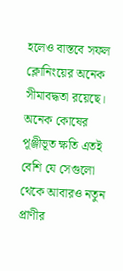হলেও বাস্তবে সফল ক্লোনিংয়ের অনেক সীমাবদ্ধতা রয়েছে। অনেক কোষের পূঞ্জীভূত ক্ষতি এতই বেশি যে সেগুলো থেকে আবারও নতুন প্রাণীর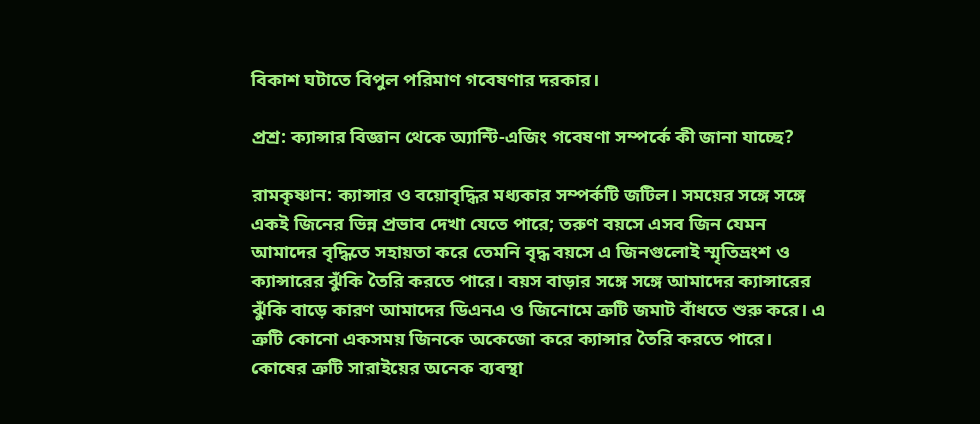বিকাশ ঘটাতে বিপুল পরিমাণ গবেষণার দরকার।

প্রশ্র: ক্যান্সার বিজ্ঞান থেকে অ্যান্টি-এজিং গবেষণা সম্পর্কে কী জানা যাচ্ছে?

রামকৃষ্ণান: ক্যান্সার ও বয়োবৃদ্ধির মধ্যকার সম্পর্কটি জটিল। সময়ের সঙ্গে সঙ্গে একই জিনের ভিন্ন প্রভাব দেখা যেতে পারে; তরুণ বয়সে এসব জিন যেমন আমাদের বৃদ্ধিতে সহায়তা করে তেমনি বৃদ্ধ বয়সে এ জিনগুলোই স্মৃতিভ্রংশ ও ক্যান্সারের ঝুঁকি তৈরি করতে পারে। বয়স বাড়ার সঙ্গে সঙ্গে আমাদের ক্যান্সারের ঝুঁকি বাড়ে কারণ আমাদের ডিএনএ ও জিনোমে ত্রুটি জমাট বাঁধতে শুরু করে। এ ত্রুটি কোনো একসময় জিনকে অকেজো করে ক্যান্সার তৈরি করতে পারে। কোষের ত্রুটি সারাইয়ের অনেক ব্যবস্থা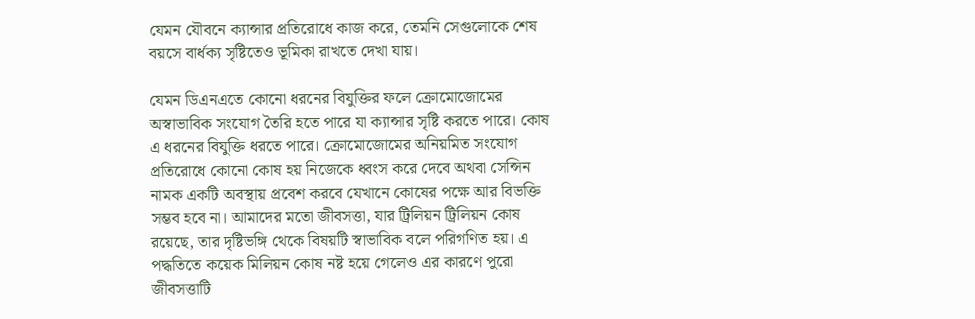যেমন যৌবনে ক্যান্সার প্রতিরোধে কাজ করে, তেমনি সেগুলোকে শেষ বয়সে বার্ধক্য সৃষ্টিতেও ভূমিকা রাখতে দেখা যায়।

যেমন ডিএনএতে কোনো ধরনের বিযুক্তির ফলে ক্রোমোজোমের অস্বাভাবিক সংযোগ তৈরি হতে পারে যা ক্যান্সার সৃষ্টি করতে পারে। কোষ এ ধরনের বিযুক্তি ধরতে পারে। ক্রোমোজোমের অনিয়মিত সংযোগ প্রতিরোধে কোনো কোষ হয় নিজেকে ধ্বংস করে দেবে অথবা সেন্সিন নামক একটি অবস্থায় প্রবেশ করবে যেখানে কোষের পক্ষে আর বিভক্তি সম্ভব হবে না। আমাদের মতো জীবসত্তা, যার ট্রিলিয়ন ট্রিলিয়ন কোষ রয়েছে, তার দৃষ্টিভঙ্গি থেকে বিষয়টি স্বাভাবিক বলে পরিগণিত হয়। এ পদ্ধতিতে কয়েক মিলিয়ন কোষ নষ্ট হয়ে গেলেও এর কারণে পুরো জীবসত্তাটি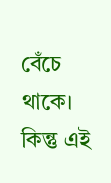বেঁচে থাকে। কিন্তু এই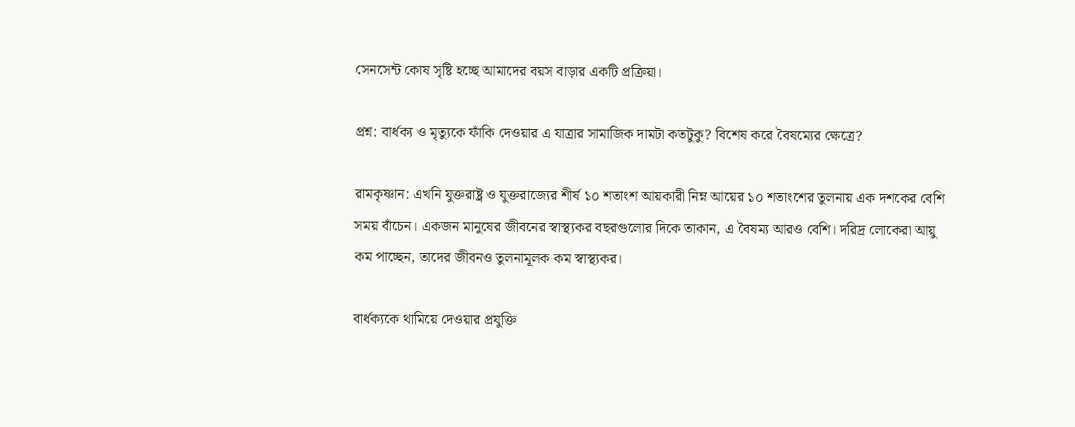সেনসেন্ট কোষ সৃষ্টি হচ্ছে আমাদের বয়স বাড়ার একটি প্রক্রিয়া।

প্রশ্ন: বার্ধক্য ও মৃত্যুকে ফাঁকি দেওয়ার এ যাত্রার সামাজিক দামটা কতটুকু? বিশেষ করে বৈষম্যের ক্ষেত্রে?

রামকৃষ্ণান: এখনি যুক্তরাষ্ট্র ও যুক্তরাজ্যের শীর্ষ ১০ শতাংশ আয়কারী নিম্ন আয়ের ১০ শতাংশের তুলনায় এক দশকের বেশি সময় বাঁচেন। একজন মানুষের জীবনের স্বাস্থ্যকর বছরগুলোর দিকে তাকান, এ বৈষম্য আরও বেশি। দরিদ্র লোকেরা আয়ু কম পাচ্ছেন, তাদের জীবনও তুলনামূলক কম স্বাস্থ্যকর।

বার্ধক্যকে থামিয়ে দেওয়ার প্রযুক্তি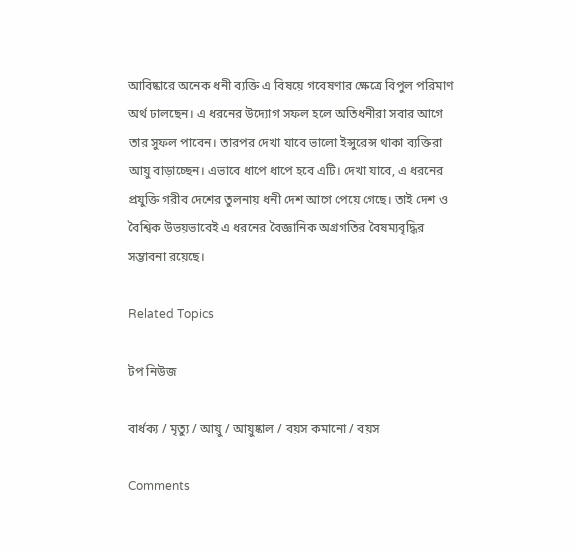আবিষ্কারে অনেক ধনী ব্যক্তি এ বিষয়ে গবেষণার ক্ষেত্রে বিপুল পরিমাণ অর্থ ঢালছেন। এ ধরনের উদ্যোগ সফল হলে অতিধনীরা সবার আগে তার সুফল পাবেন। তারপর দেখা যাবে ভালো ইন্সুরেন্স থাকা ব্যক্তিরা আয়ু বাড়াচ্ছেন। এভাবে ধাপে ধাপে হবে এটি। দেখা যাবে, এ ধরনের প্রযুক্তি গরীব দেশের তুলনায় ধনী দেশ আগে পেয়ে গেছে। তাই দেশ ও বৈশ্বিক উভয়ভাবেই এ ধরনের বৈজ্ঞানিক অগ্রগতির বৈষম্যবৃদ্ধির সম্ভাবনা রয়েছে।

Related Topics

টপ নিউজ

বার্ধক্য / মৃত্যু / আয়ু / আয়ুষ্কাল / বয়স কমানো / বয়স

Comments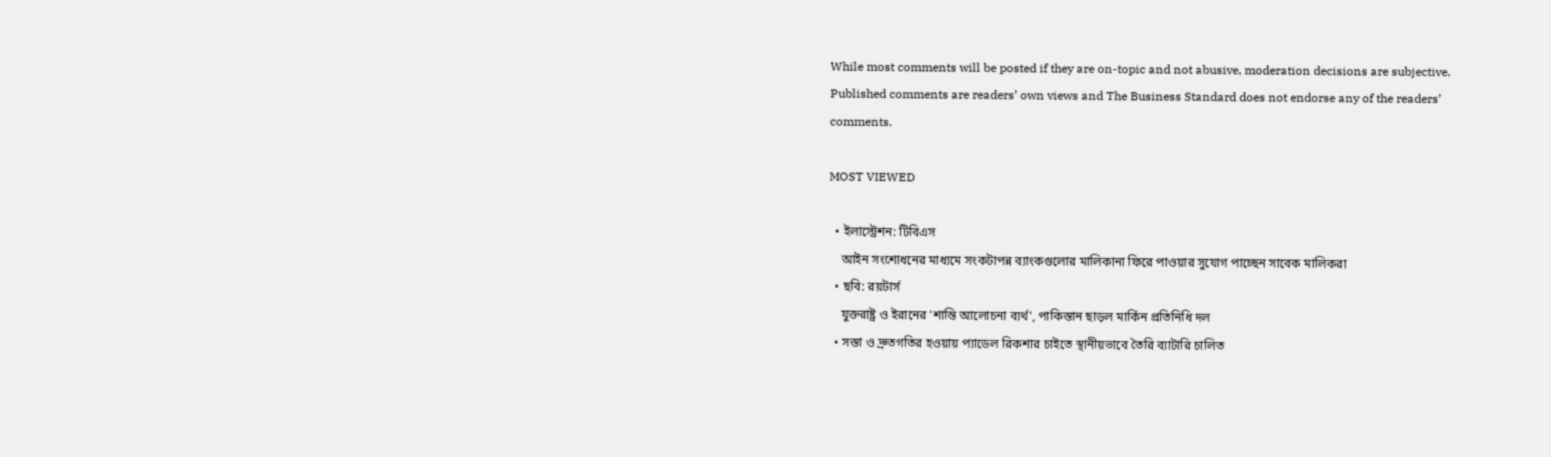While most comments will be posted if they are on-topic and not abusive, moderation decisions are subjective. Published comments are readers’ own views and The Business Standard does not endorse any of the readers’ comments.

MOST VIEWED

  • ইলাস্ট্রেশন: টিবিএস
    আইন সংশোধনের মাধ্যমে সংকটাপন্ন ব্যাংকগুলোর মালিকানা ফিরে পাওয়ার সুযোগ পাচ্ছেন সাবেক মালিকরা
  • ছবি: রয়টার্স
    যুক্তরাষ্ট্র ও ইরানের 'শান্তি আলোচনা ব্যর্থ', পাকিস্তান ছাড়ল মার্কিন প্রতিনিধি দল
  • সস্তা ও দ্রুতগতির হওয়ায় প্যাডেল রিকশার চাইতে স্থানীয়ভাবে তৈরি ব্যাটারি চালিত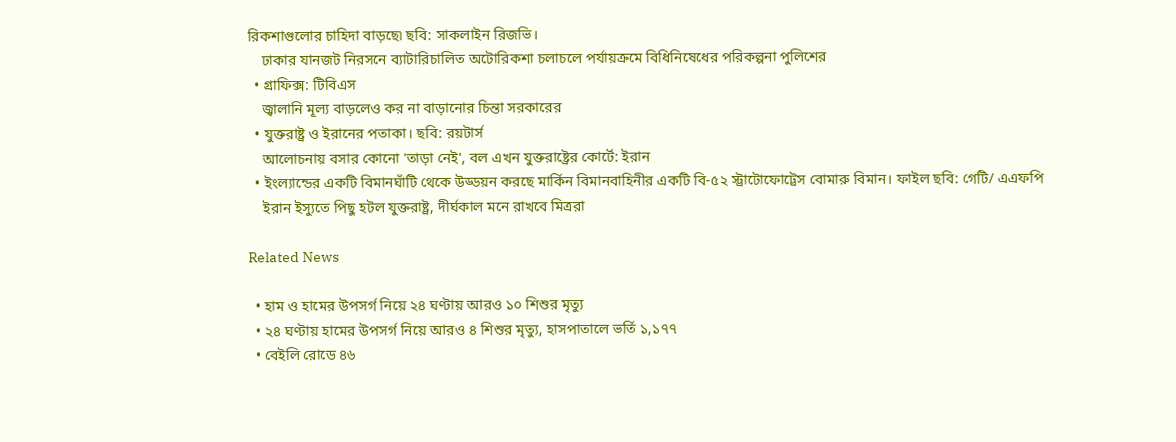রিকশাগুলোর চাহিদা বাড়ছে৷ ছবি: সাকলাইন রিজভি।
    ঢাকার যানজট নিরসনে ব্যাটারিচালিত অটোরিকশা চলাচলে পর্যায়ক্রমে বিধিনিষেধের পরিকল্পনা পুলিশের
  • গ্রাফিক্স: টিবিএস
    জ্বালানি মূল্য বাড়লেও কর না বাড়ানোর চিন্তা সরকারের
  • যুক্তরাষ্ট্র ও ইরানের পতাকা। ছবি: রয়টার্স
    আলোচনায় বসার কোনো 'তাড়া নেই', বল এখন যুক্তরাষ্ট্রের কোর্টে: ইরান
  • ইংল্যান্ডের একটি বিমানঘাঁটি থেকে উড্ডয়ন করছে মার্কিন বিমানবাহিনীর একটি বি-৫২ স্ট্রাটোফোট্রেস বোমারু বিমান। ফাইল ছবি: গেটি/ এএফপি
    ইরান ইস্যুতে পিছু হটল যুক্তরাষ্ট্র, দীর্ঘকাল মনে রাখবে মিত্ররা

Related News

  • হাম ও হামের উপসর্গ নিয়ে ২৪ ঘণ্টায় আরও ১০ শিশুর মৃত্যু
  • ২৪ ঘণ্টায় হামের উপসর্গ নিয়ে আরও ৪ শিশুর মৃত্যু, হাসপাতালে ভর্তি ১,১৭৭
  • বেইলি রোডে ৪৬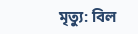মৃত্যু: বিল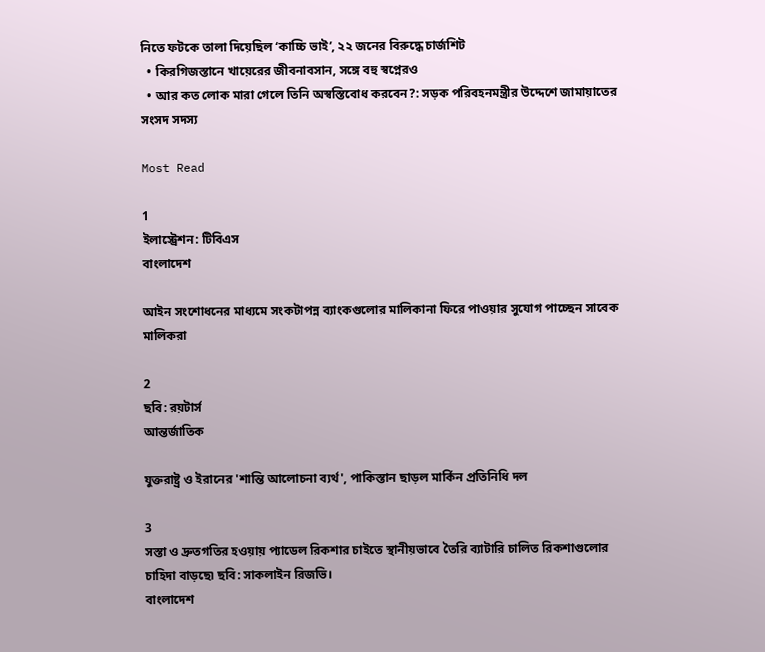নিতে ফটকে তালা দিয়েছিল ‘কাচ্চি ভাই’, ২২ জনের বিরুদ্ধে চার্জশিট
  • কিরগিজস্তানে খায়েরের জীবনাবসান, সঙ্গে বহু স্বপ্নেরও
  • আর কত লোক মারা গেলে তিনি অস্বস্তিবোধ করবেন?: সড়ক পরিবহনমন্ত্রীর উদ্দেশে জামায়াতের সংসদ সদস্য

Most Read

1
ইলাস্ট্রেশন: টিবিএস
বাংলাদেশ

আইন সংশোধনের মাধ্যমে সংকটাপন্ন ব্যাংকগুলোর মালিকানা ফিরে পাওয়ার সুযোগ পাচ্ছেন সাবেক মালিকরা

2
ছবি: রয়টার্স
আন্তর্জাতিক

যুক্তরাষ্ট্র ও ইরানের 'শান্তি আলোচনা ব্যর্থ', পাকিস্তান ছাড়ল মার্কিন প্রতিনিধি দল

3
সস্তা ও দ্রুতগতির হওয়ায় প্যাডেল রিকশার চাইতে স্থানীয়ভাবে তৈরি ব্যাটারি চালিত রিকশাগুলোর চাহিদা বাড়ছে৷ ছবি: সাকলাইন রিজভি।
বাংলাদেশ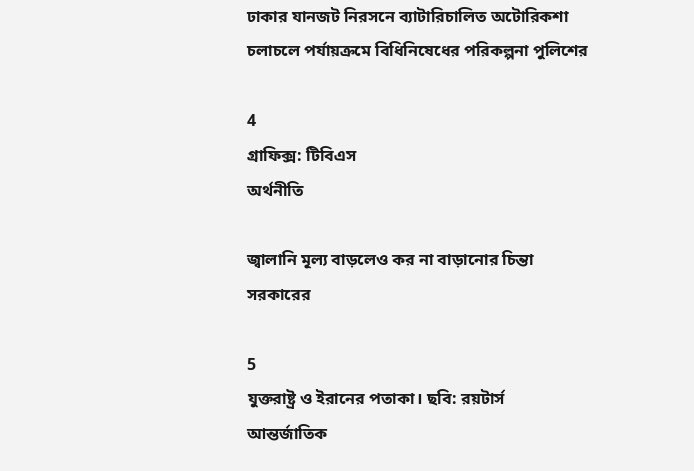ঢাকার যানজট নিরসনে ব্যাটারিচালিত অটোরিকশা চলাচলে পর্যায়ক্রমে বিধিনিষেধের পরিকল্পনা পুলিশের

4
গ্রাফিক্স: টিবিএস
অর্থনীতি

জ্বালানি মূল্য বাড়লেও কর না বাড়ানোর চিন্তা সরকারের

5
যুক্তরাষ্ট্র ও ইরানের পতাকা। ছবি: রয়টার্স
আন্তর্জাতিক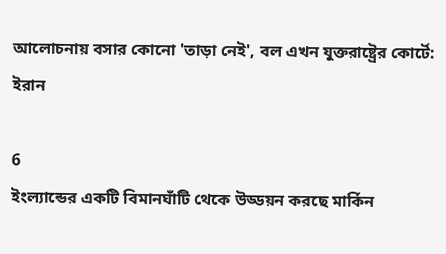আলোচনায় বসার কোনো 'তাড়া নেই', বল এখন যুক্তরাষ্ট্রের কোর্টে: ইরান

6
ইংল্যান্ডের একটি বিমানঘাঁটি থেকে উড্ডয়ন করছে মার্কিন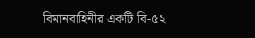বিমানবাহিনীর একটি বি-৫২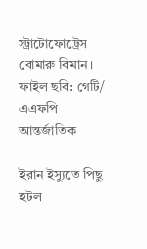স্ট্রাটোফোট্রেস বোমারু বিমান। ফাইল ছবি: গেটি/ এএফপি
আন্তর্জাতিক

ইরান ইস্যুতে পিছু হটল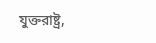যুক্তরাষ্ট্র,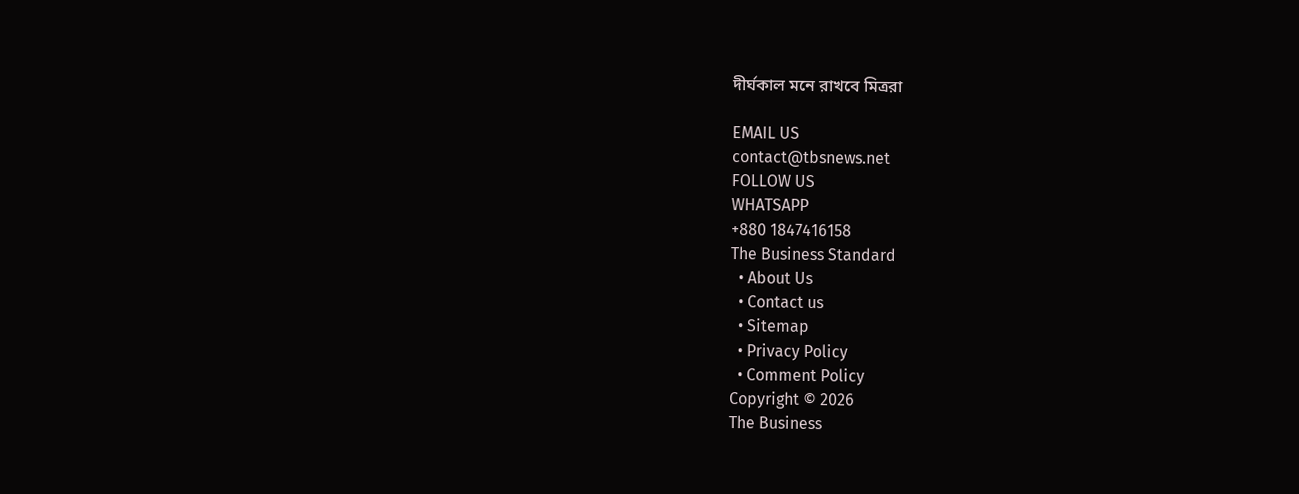দীর্ঘকাল মনে রাখবে মিত্ররা

EMAIL US
contact@tbsnews.net
FOLLOW US
WHATSAPP
+880 1847416158
The Business Standard
  • About Us
  • Contact us
  • Sitemap
  • Privacy Policy
  • Comment Policy
Copyright © 2026
The Business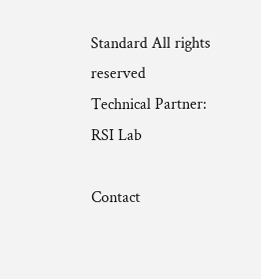Standard All rights reserved
Technical Partner: RSI Lab

Contact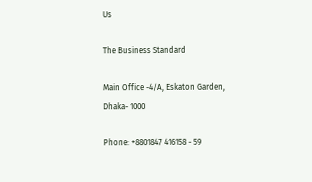Us

The Business Standard

Main Office -4/A, Eskaton Garden, Dhaka- 1000

Phone: +8801847 416158 - 59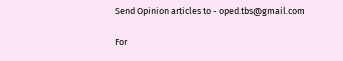Send Opinion articles to - oped.tbs@gmail.com

For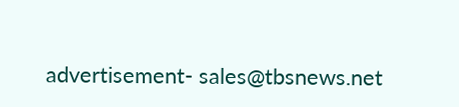advertisement- sales@tbsnews.net